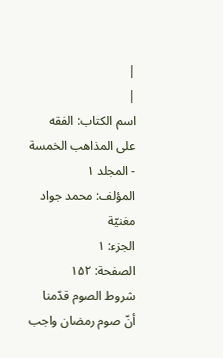|
|
اسم الکتاب: الفقه علی المذاهب الخمسة - المجلد ۱
المؤلف: محمد جواد مغنیّة
الجزء: ۱
الصفحة: ۱۵۲
شروط الصوم قدّمنا أنّ صوم رمضان واجب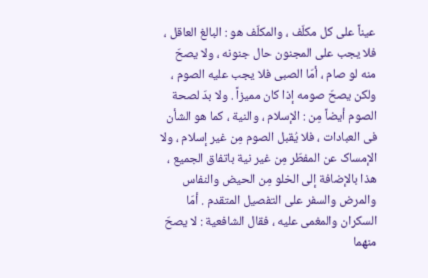عیناً على کل مکلّف ، والمکلّف هو : البالغ العاقل ، فلا یجب على المجنون حال جنونه ، ولا یصحّ منه لو صام ، أمّا الصبی فلا یجب علیه الصوم ، ولکن یصحّ صومه إذا کان ممیزاً . ولا بدّ لصحة الصوم أیضاً مِن : الإسلام ، والنیة ، کما هو الشأن فی العبادات ، فلا یُقبل الصوم مِن غیر إسلام ، ولا الإمساک عن المفطّر مِن غیر نیة باتفاق الجمیع ، هذا بالإضافة إلى الخلو مِن الحیض والنفاس والمرض والسفر على التفصیل المتقدم . أمّا السکران والمغمى علیه ، فقال الشافعیة : لا یصحّ منهما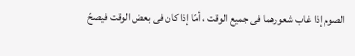الصوم إذا غاب شعورهما فی جمیع الوقت ، أمّا إذا کان فی بعض الوقت فیصحّ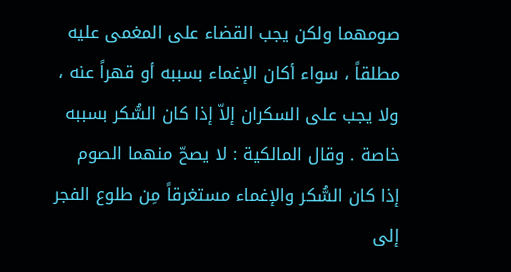صومهما ولکن یجب القضاء على المغمى علیه مطلقاً ، سواء أکان الإغماء بسببه أو قهراً عنه ، ولا یجب على السکران إلاّ إذا کان السُّکر بسببه خاصة . وقال المالکیة : لا یصحّ منهما الصوم إذا کان السُّکر والإغماء مستغرقاً مِن طلوع الفجر إلى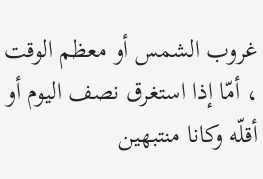غروب الشمس أو معظم الوقت ، أمّا إذا استغرق نصف الیوم أو أقلّه وکانا منتبهین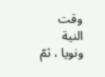وقت النیة ونویا ، ثمّ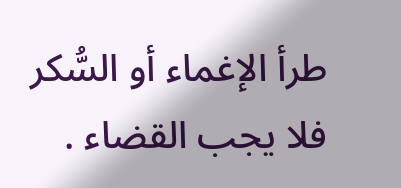طرأ الإغماء أو السُّکر فلا یجب القضاء .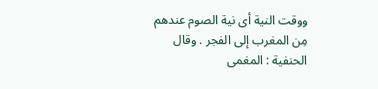ووقت النیة أی نیة الصوم عندهم مِن المغرب إلى الفجر . وقال الحنفیة : المغمى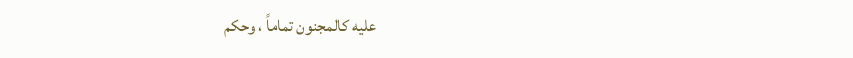علیه کالمجنون تماماً ، وحکم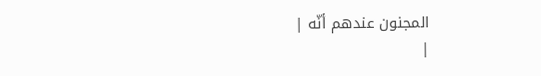المجنون عندهم أنّه |
|